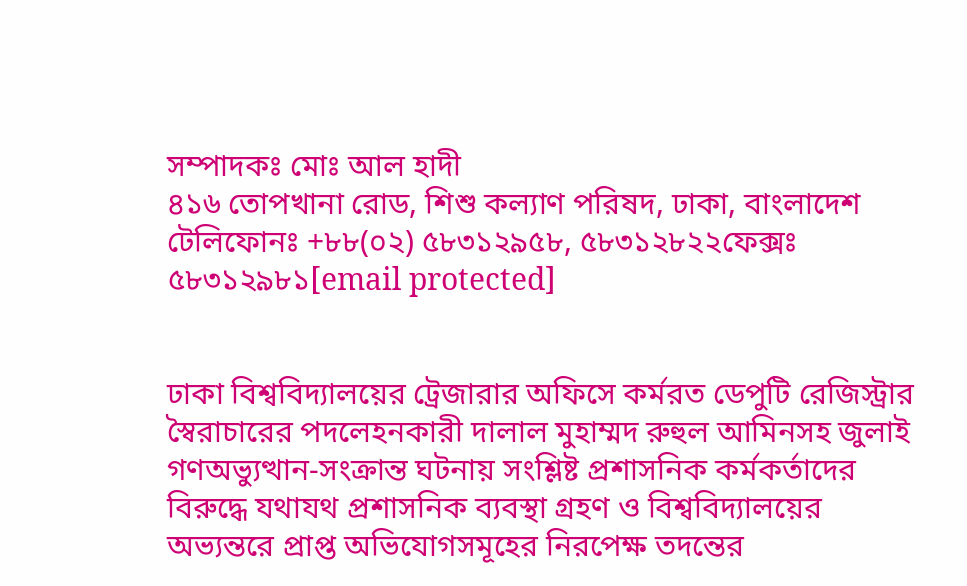সম্পাদকঃ মোঃ আল হাদী
৪১৬ তোপখানা রোড, শিশু কল্যাণ পরিষদ, ঢাকা, বাংলাদেশ
টেলিফোনঃ +৮৮(০২) ৫৮৩১২৯৫৮, ৫৮৩১২৮২২ফেক্সঃ ৫৮৩১২৯৮১[email protected]


ঢাকা বিশ্ববিদ্যালয়ের ট্রেজারার অফিসে কর্মরত ডেপুটি রেজিস্ট্রার স্বৈরাচারের পদলেহনকারী দালাল মুহাম্মদ রুহুল আমিনসহ জুলাই গণঅভ্যুত্থান-সংক্রান্ত ঘটনায় সংশ্লিষ্ট প্রশাসনিক কর্মকর্তাদের বিরুদ্ধে যথাযথ প্রশাসনিক ব্যবস্থা গ্রহণ ও বিশ্ববিদ্যালয়ের অভ্যন্তরে প্রাপ্ত অভিযোগসমূহের নিরপেক্ষ তদন্তের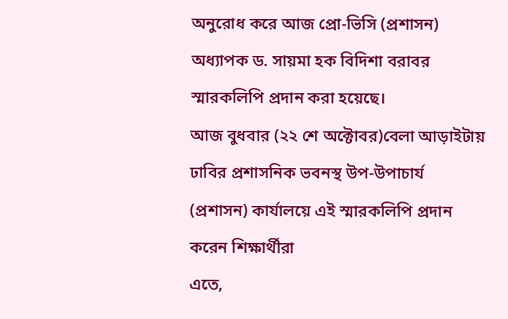অনুরোধ করে আজ প্রো-ভিসি (প্রশাসন) অধ্যাপক ড. সায়মা হক বিদিশা বরাবর স্মারকলিপি প্রদান করা হয়েছে।
আজ বুধবার (২২ শে অক্টোবর)বেলা আড়াইটায় ঢাবির প্রশাসনিক ভবনস্থ উপ-উপাচার্য (প্রশাসন) কার্যালয়ে এই স্মারকলিপি প্রদান করেন শিক্ষার্থীরা
এতে,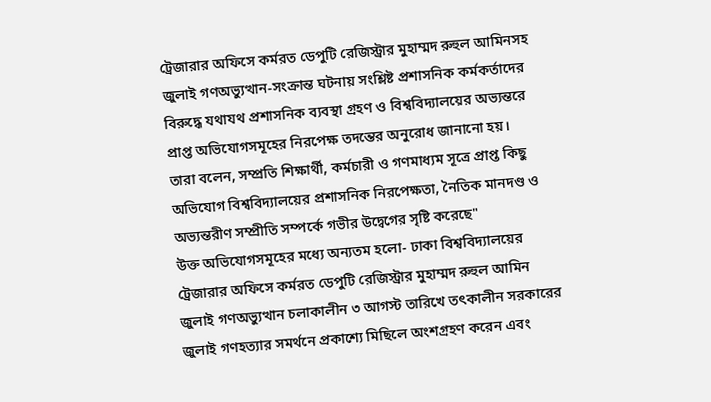ট্রেজারার অফিসে কর্মরত ডেপুটি রেজিস্ট্রার মুহাম্মদ রুহুল আমিনসহ জুলাই গণঅভ্যুত্থান-সংক্রান্ত ঘটনায় সংশ্লিষ্ট প্রশাসনিক কর্মকর্তাদের বিরুদ্ধে যথাযথ প্রশাসনিক ব্যবস্থা গ্রহণ ও বিশ্ববিদ্যালয়ের অভ্যন্তরে প্রাপ্ত অভিযোগসমূহের নিরপেক্ষ তদন্তের অনুরোধ জানানো হয়।
তারা বলেন, সম্প্রতি শিক্ষার্থী, কর্মচারী ও গণমাধ্যম সূত্রে প্রাপ্ত কিছু অভিযোগ বিশ্ববিদ্যালয়ের প্রশাসনিক নিরপেক্ষতা, নৈতিক মানদণ্ড ও অভ্যন্তরীণ সম্প্রীতি সম্পর্কে গভীর উদ্বেগের সৃষ্টি করেছে"
উক্ত অভিযোগসমূহের মধ্যে অন্যতম হলো- ঢাকা বিশ্ববিদ্যালয়ের ট্রেজারার অফিসে কর্মরত ডেপুটি রেজিস্ট্রার মুহাম্মদ রুহুল আমিন জুলাই গণঅভ্যুত্থান চলাকালীন ৩ আগস্ট তারিখে তৎকালীন সরকারের জুলাই গণহত্যার সমর্থনে প্রকাশ্যে মিছিলে অংশগ্রহণ করেন এবং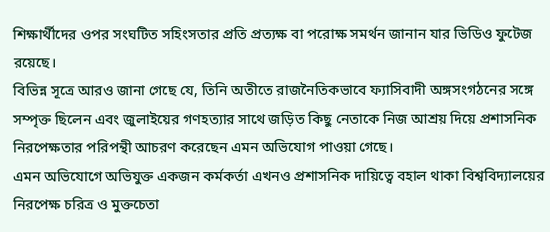শিক্ষার্থীদের ওপর সংঘটিত সহিংসতার প্রতি প্রত্যক্ষ বা পরোক্ষ সমর্থন জানান যার ভিডিও ফুটেজ রয়েছে।
বিভিন্ন সূত্রে আরও জানা গেছে যে, তিনি অতীতে রাজনৈতিকভাবে ফ্যাসিবাদী অঙ্গসংগঠনের সঙ্গে সম্পৃক্ত ছিলেন এবং জুলাইয়ের গণহত্যার সাথে জড়িত কিছু নেতাকে নিজ আশ্রয় দিয়ে প্রশাসনিক নিরপেক্ষতার পরিপন্থী আচরণ করেছেন এমন অভিযোগ পাওয়া গেছে।
এমন অভিযোগে অভিযুক্ত একজন কর্মকর্তা এখনও প্রশাসনিক দায়িত্বে বহাল থাকা বিশ্ববিদ্যালয়ের নিরপেক্ষ চরিত্র ও মুক্তচেতা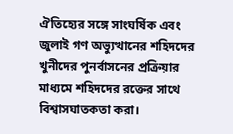ঐতিহ্যের সঙ্গে সাংঘর্ষিক এবং জুলাই গণ অভ্যুত্থানের শহিদদের খুনীদের পুনর্বাসনের প্রক্রিয়ার মাধ্যমে শহিদদের রক্তের সাথে বিশ্বাসঘাতকতা করা।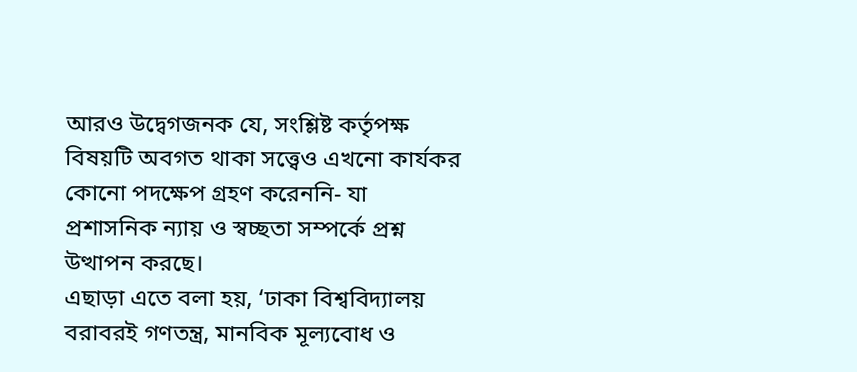আরও উদ্বেগজনক যে, সংশ্লিষ্ট কর্তৃপক্ষ বিষয়টি অবগত থাকা সত্ত্বেও এখনো কার্যকর কোনো পদক্ষেপ গ্রহণ করেননি- যা প্রশাসনিক ন্যায় ও স্বচ্ছতা সম্পর্কে প্রশ্ন উত্থাপন করছে।
এছাড়া এতে বলা হয়, ‘ঢাকা বিশ্ববিদ্যালয় বরাবরই গণতন্ত্র, মানবিক মূল্যবোধ ও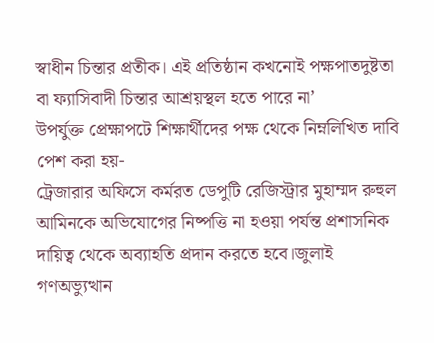স্বাধীন চিন্তার প্রতীক। এই প্রতিষ্ঠান কখনোই পক্ষপাতদুষ্টতা বা ফ্যাসিবাদী চিন্তার আশ্রয়স্থল হতে পারে না’
উপর্যুক্ত প্রেক্ষাপটে শিক্ষার্থীদের পক্ষ থেকে নিম্নলিখিত দাবি পেশ করা হয়-
ট্রেজারার অফিসে কর্মরত ডেপুটি রেজিস্ট্রার মুহাম্মদ রুহুল আমিনকে অভিযোগের নিষ্পত্তি না হওয়া পর্যন্ত প্রশাসনিক দায়িত্ব থেকে অব্যাহতি প্রদান করতে হবে।জুলাই গণঅভ্যুত্থান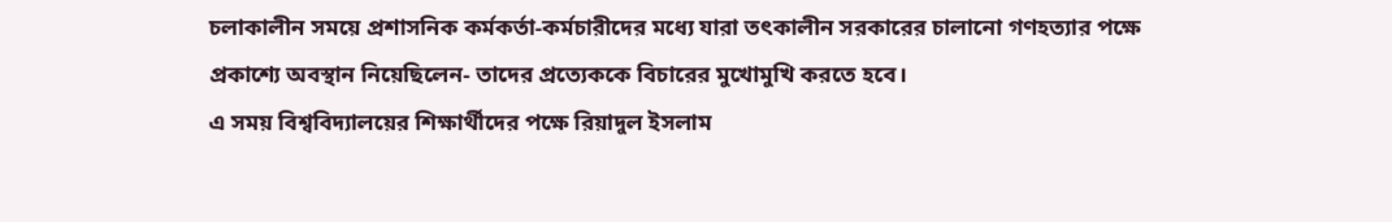চলাকালীন সময়ে প্রশাসনিক কর্মকর্তা-কর্মচারীদের মধ্যে যারা তৎকালীন সরকারের চালানো গণহত্যার পক্ষে প্রকাশ্যে অবস্থান নিয়েছিলেন- তাদের প্রত্যেককে বিচারের মুখোমুখি করতে হবে।
এ সময় বিশ্ববিদ্যালয়ের শিক্ষার্থীদের পক্ষে রিয়াদুল ইসলাম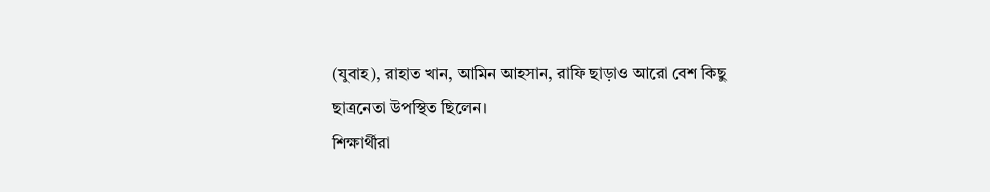(যুবাহ), রাহাত খান, আমিন আহসান, রাফি ছাড়াও আরো বেশ কিছু ছাত্রনেতা উপস্থিত ছিলেন।
শিক্ষার্থীরা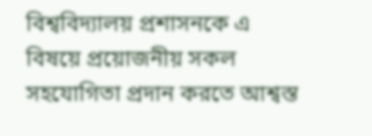বিশ্ববিদ্যালয় প্রশাসনকে এ বিষয়ে প্রয়োজনীয় সকল সহযোগিতা প্রদান করতে আশ্বস্ত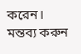করেন।
মন্তব্য করুন